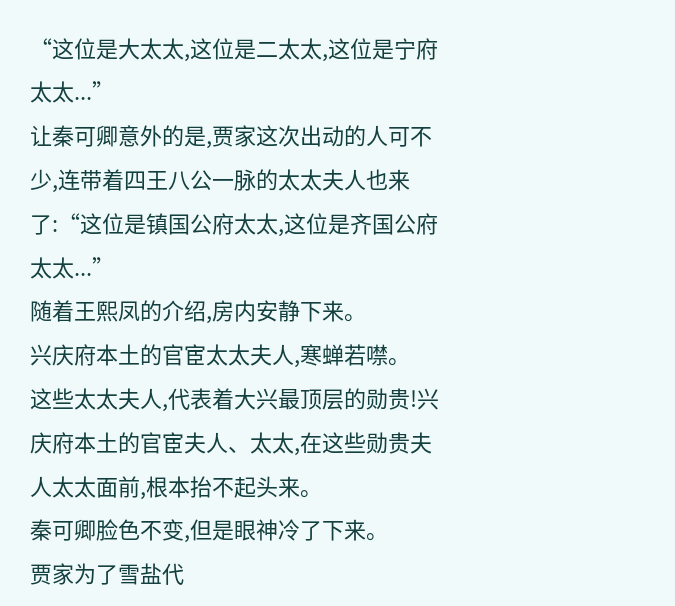“这位是大太太,这位是二太太,这位是宁府太太...”
让秦可卿意外的是,贾家这次出动的人可不少,连带着四王八公一脉的太太夫人也来了:“这位是镇国公府太太,这位是齐国公府太太...”
随着王熙凤的介绍,房内安静下来。
兴庆府本土的官宦太太夫人,寒蝉若噤。
这些太太夫人,代表着大兴最顶层的勋贵!兴庆府本土的官宦夫人、太太,在这些勋贵夫人太太面前,根本抬不起头来。
秦可卿脸色不变,但是眼神冷了下来。
贾家为了雪盐代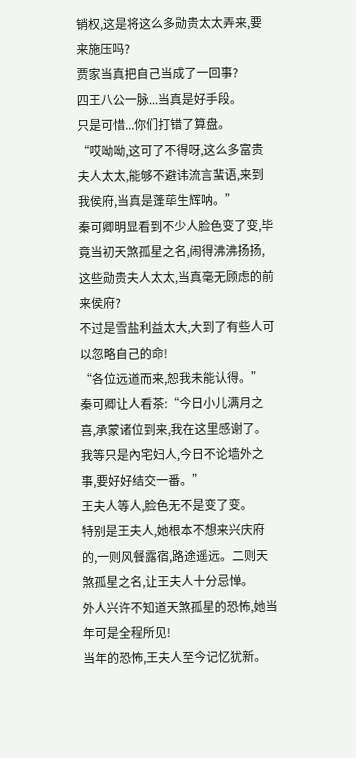销权,这是将这么多勋贵太太弄来,要来施压吗?
贾家当真把自己当成了一回事?
四王八公一脉...当真是好手段。
只是可惜...你们打错了算盘。
“哎呦呦,这可了不得呀,这么多富贵夫人太太,能够不避讳流言蜚语,来到我侯府,当真是蓬荜生辉呐。”
秦可卿明显看到不少人脸色变了变,毕竟当初天煞孤星之名,闹得沸沸扬扬,这些勋贵夫人太太,当真毫无顾虑的前来侯府?
不过是雪盐利益太大,大到了有些人可以忽略自己的命!
“各位远道而来,恕我未能认得。”
秦可卿让人看茶:“今日小儿满月之喜,承蒙诸位到来,我在这里感谢了。我等只是內宅妇人,今日不论墙外之事,要好好结交一番。”
王夫人等人,脸色无不是变了变。
特别是王夫人,她根本不想来兴庆府的,一则风餐露宿,路途遥远。二则天煞孤星之名,让王夫人十分忌惮。
外人兴许不知道天煞孤星的恐怖,她当年可是全程所见!
当年的恐怖,王夫人至今记忆犹新。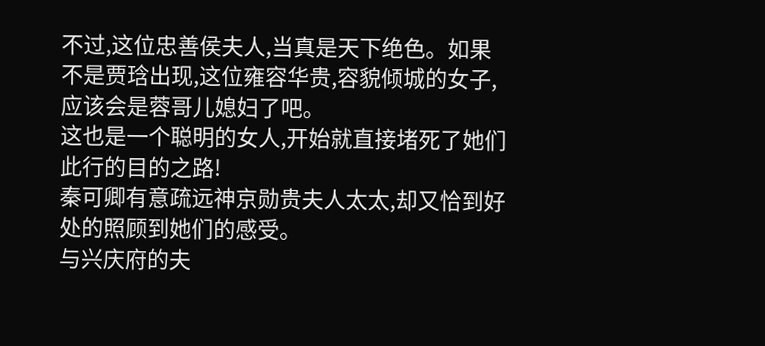不过,这位忠善侯夫人,当真是天下绝色。如果不是贾琀出现,这位雍容华贵,容貌倾城的女子,应该会是蓉哥儿媳妇了吧。
这也是一个聪明的女人,开始就直接堵死了她们此行的目的之路!
秦可卿有意疏远神京勋贵夫人太太,却又恰到好处的照顾到她们的感受。
与兴庆府的夫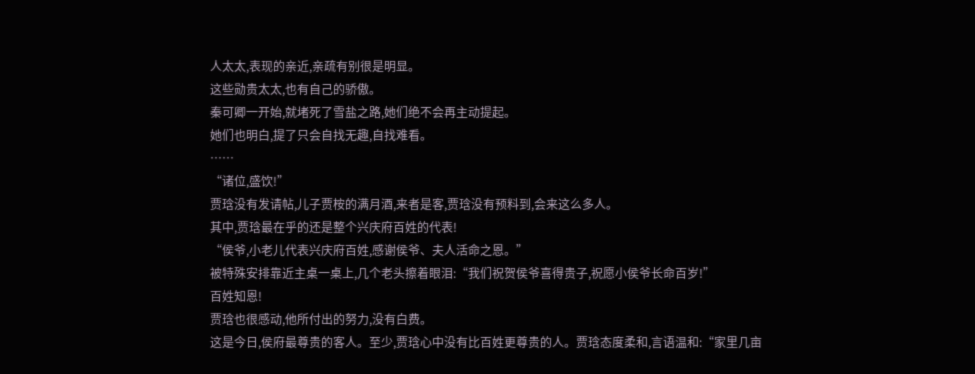人太太,表现的亲近,亲疏有别很是明显。
这些勋贵太太,也有自己的骄傲。
秦可卿一开始,就堵死了雪盐之路,她们绝不会再主动提起。
她们也明白,提了只会自找无趣,自找难看。
……
“诸位,盛饮!”
贾琀没有发请帖,儿子贾桉的满月酒,来者是客,贾琀没有预料到,会来这么多人。
其中,贾琀最在乎的还是整个兴庆府百姓的代表!
“侯爷,小老儿代表兴庆府百姓,感谢侯爷、夫人活命之恩。”
被特殊安排靠近主桌一桌上,几个老头擦着眼泪:“我们祝贺侯爷喜得贵子,祝愿小侯爷长命百岁!”
百姓知恩!
贾琀也很感动,他所付出的努力,没有白费。
这是今日,侯府最尊贵的客人。至少,贾琀心中没有比百姓更尊贵的人。贾琀态度柔和,言语温和:“家里几亩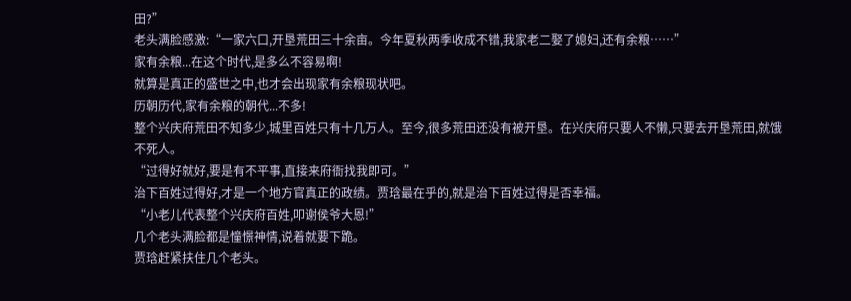田?”
老头满脸感激:“一家六口,开垦荒田三十余亩。今年夏秋两季收成不错,我家老二娶了媳妇,还有余粮……”
家有余粮...在这个时代,是多么不容易啊!
就算是真正的盛世之中,也才会出现家有余粮现状吧。
历朝历代,家有余粮的朝代...不多!
整个兴庆府荒田不知多少,城里百姓只有十几万人。至今,很多荒田还没有被开垦。在兴庆府只要人不懒,只要去开垦荒田,就饿不死人。
“过得好就好,要是有不平事,直接来府衙找我即可。”
治下百姓过得好,才是一个地方官真正的政绩。贾琀最在乎的,就是治下百姓过得是否幸福。
“小老儿代表整个兴庆府百姓,叩谢侯爷大恩!”
几个老头满脸都是憧憬神情,说着就要下跪。
贾琀赶紧扶住几个老头。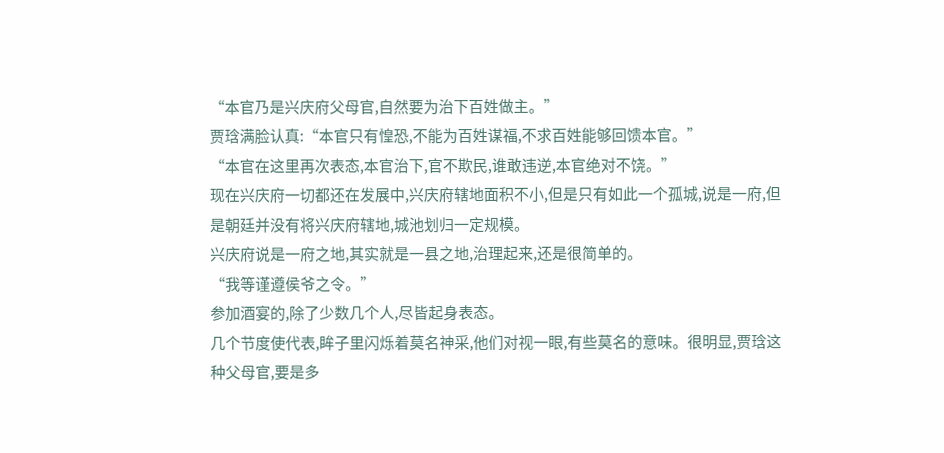“本官乃是兴庆府父母官,自然要为治下百姓做主。”
贾琀满脸认真:“本官只有惶恐,不能为百姓谋福,不求百姓能够回馈本官。”
“本官在这里再次表态,本官治下,官不欺民,谁敢违逆,本官绝对不饶。”
现在兴庆府一切都还在发展中,兴庆府辖地面积不小,但是只有如此一个孤城,说是一府,但是朝廷并没有将兴庆府辖地,城池划归一定规模。
兴庆府说是一府之地,其实就是一县之地,治理起来,还是很简单的。
“我等谨遵侯爷之令。”
参加酒宴的,除了少数几个人,尽皆起身表态。
几个节度使代表,眸子里闪烁着莫名神采,他们对视一眼,有些莫名的意味。很明显,贾琀这种父母官,要是多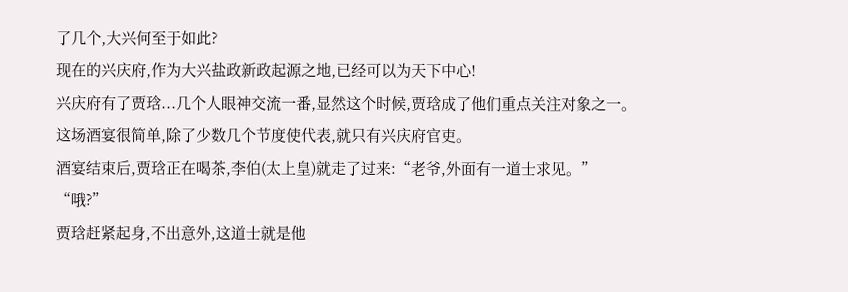了几个,大兴何至于如此?
现在的兴庆府,作为大兴盐政新政起源之地,已经可以为天下中心!
兴庆府有了贾琀...几个人眼神交流一番,显然这个时候,贾琀成了他们重点关注对象之一。
这场酒宴很简单,除了少数几个节度使代表,就只有兴庆府官吏。
酒宴结束后,贾琀正在喝茶,李伯(太上皇)就走了过来:“老爷,外面有一道士求见。”
“哦?”
贾琀赶紧起身,不出意外,这道士就是他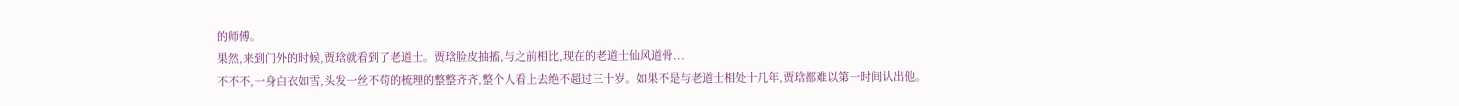的师傅。
果然,来到门外的时候,贾琀就看到了老道士。贾琀脸皮抽搐,与之前相比,现在的老道士仙风道骨...
不不不,一身白衣如雪,头发一丝不苟的梳理的整整齐齐,整个人看上去绝不超过三十岁。如果不是与老道士相处十几年,贾琀都难以第一时间认出他。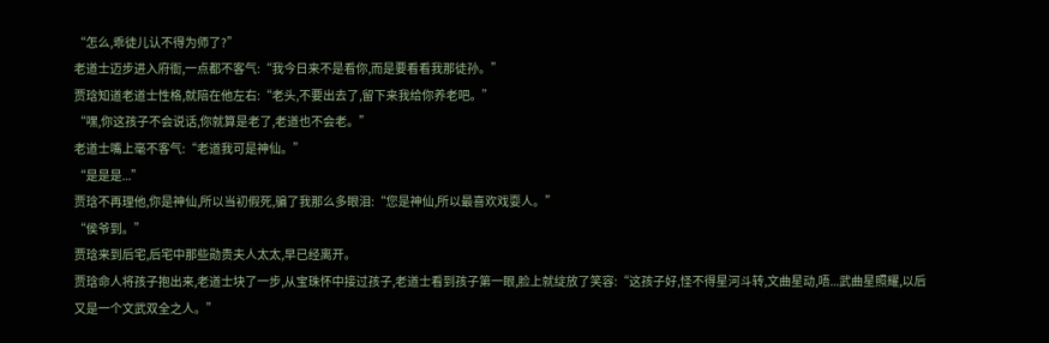“怎么,乖徒儿认不得为师了?”
老道士迈步进入府衙,一点都不客气:“我今日来不是看你,而是要看看我那徒孙。”
贾琀知道老道士性格,就陪在他左右:“老头,不要出去了,留下来我给你养老吧。”
“嘿,你这孩子不会说话,你就算是老了,老道也不会老。”
老道士嘴上毫不客气:“老道我可是神仙。”
“是是是...”
贾琀不再理他,你是神仙,所以当初假死,骗了我那么多眼泪:“您是神仙,所以最喜欢戏耍人。”
“侯爷到。”
贾琀来到后宅,后宅中那些勋贵夫人太太,早已经离开。
贾琀命人将孩子抱出来,老道士块了一步,从宝珠怀中接过孩子,老道士看到孩子第一眼,脸上就绽放了笑容:“这孩子好,怪不得星河斗转,文曲星动,唔...武曲星照耀,以后又是一个文武双全之人。”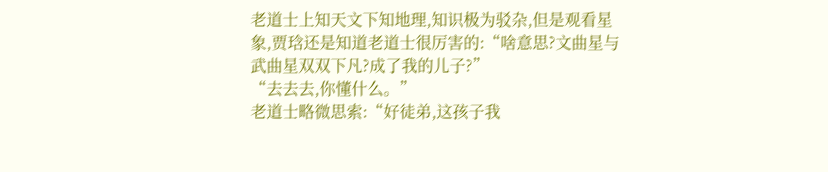老道士上知天文下知地理,知识极为驳杂,但是观看星象,贾琀还是知道老道士很厉害的:“啥意思?文曲星与武曲星双双下凡?成了我的儿子?”
“去去去,你懂什么。”
老道士略微思索:“好徒弟,这孩子我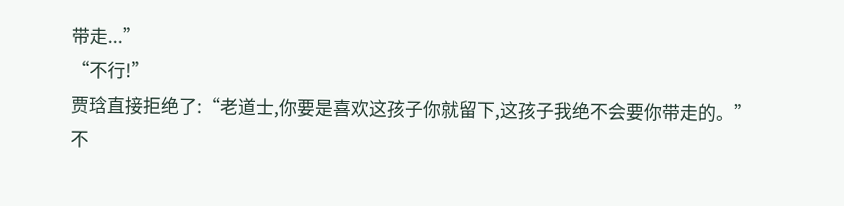带走...”
“不行!”
贾琀直接拒绝了:“老道士,你要是喜欢这孩子你就留下,这孩子我绝不会要你带走的。”
不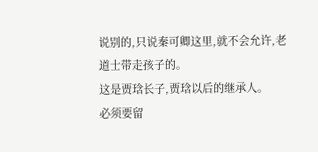说别的,只说秦可卿这里,就不会允许,老道士带走孩子的。
这是贾琀长子,贾琀以后的继承人。
必须要留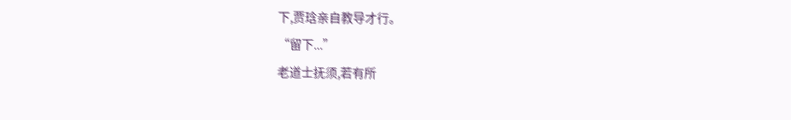下,贾琀亲自教导才行。
“留下...”
老道士抚须,若有所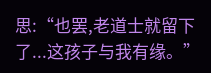思:“也罢,老道士就留下了...这孩子与我有缘。”